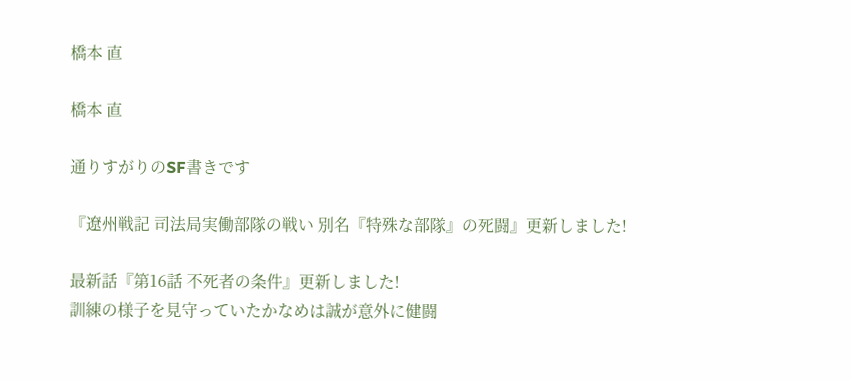橋本 直

橋本 直

通りすがりのSF書きです

『遼州戦記 司法局実働部隊の戦い 別名『特殊な部隊』の死闘』更新しました!

最新話『第16話 不死者の条件』更新しました!
訓練の様子を見守っていたかなめは誠が意外に健闘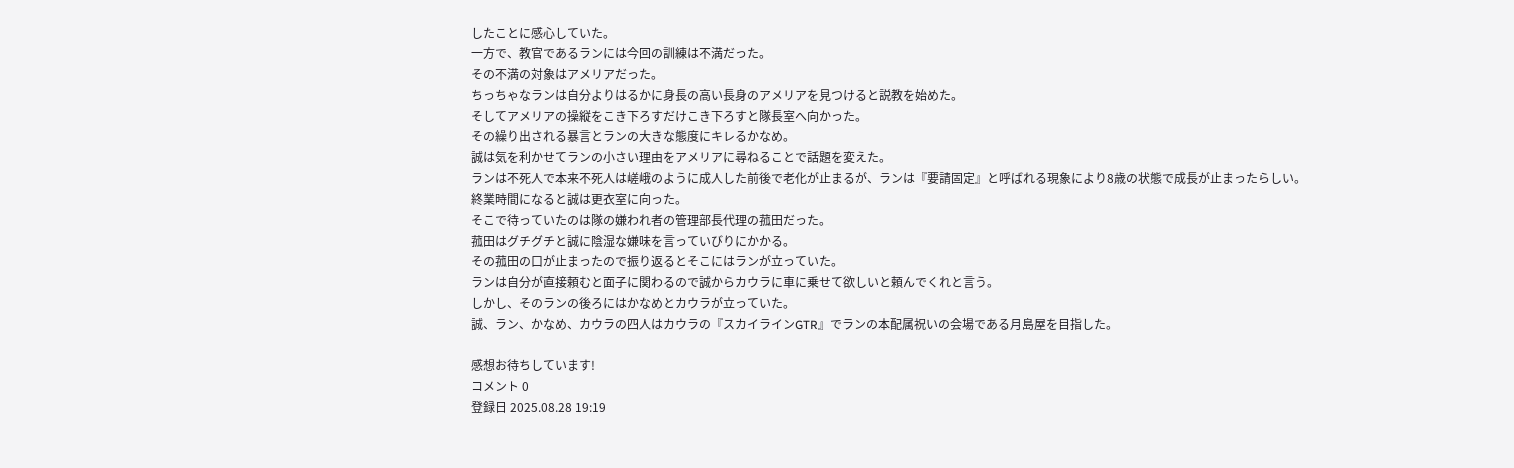したことに感心していた。
一方で、教官であるランには今回の訓練は不満だった。
その不満の対象はアメリアだった。
ちっちゃなランは自分よりはるかに身長の高い長身のアメリアを見つけると説教を始めた。
そしてアメリアの操縦をこき下ろすだけこき下ろすと隊長室へ向かった。
その繰り出される暴言とランの大きな態度にキレるかなめ。
誠は気を利かせてランの小さい理由をアメリアに尋ねることで話題を変えた。
ランは不死人で本来不死人は嵯峨のように成人した前後で老化が止まるが、ランは『要請固定』と呼ばれる現象により8歳の状態で成長が止まったらしい。
終業時間になると誠は更衣室に向った。
そこで待っていたのは隊の嫌われ者の管理部長代理の菰田だった。
菰田はグチグチと誠に陰湿な嫌味を言っていびりにかかる。
その菰田の口が止まったので振り返るとそこにはランが立っていた。
ランは自分が直接頼むと面子に関わるので誠からカウラに車に乗せて欲しいと頼んでくれと言う。
しかし、そのランの後ろにはかなめとカウラが立っていた。
誠、ラン、かなめ、カウラの四人はカウラの『スカイラインGTR』でランの本配属祝いの会場である月島屋を目指した。

感想お待ちしています!
コメント 0
登録日 2025.08.28 19:19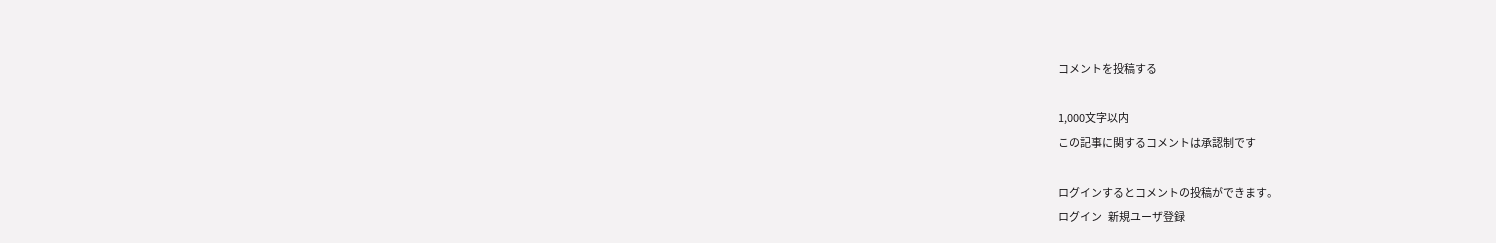コメントを投稿する

1,000文字以内
この記事に関するコメントは承認制です

ログインするとコメントの投稿ができます。
ログイン   新規ユーザ登録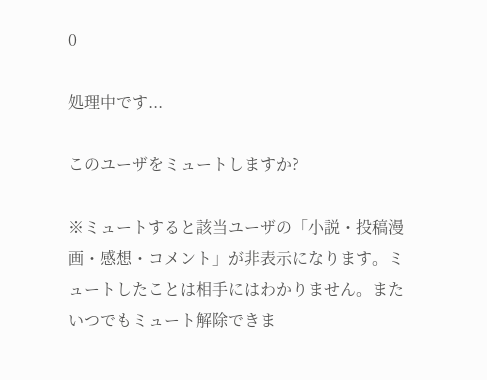0

処理中です...

このユーザをミュートしますか?

※ミュートすると該当ユーザの「小説・投稿漫画・感想・コメント」が非表示になります。ミュートしたことは相手にはわかりません。またいつでもミュート解除できま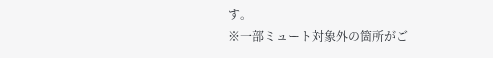す。
※一部ミュート対象外の箇所がご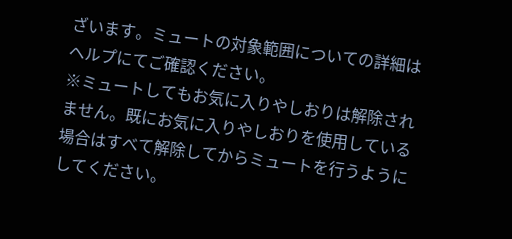ざいます。ミュートの対象範囲についての詳細はヘルプにてご確認ください。
※ミュートしてもお気に入りやしおりは解除されません。既にお気に入りやしおりを使用している場合はすべて解除してからミュートを行うようにしてください。